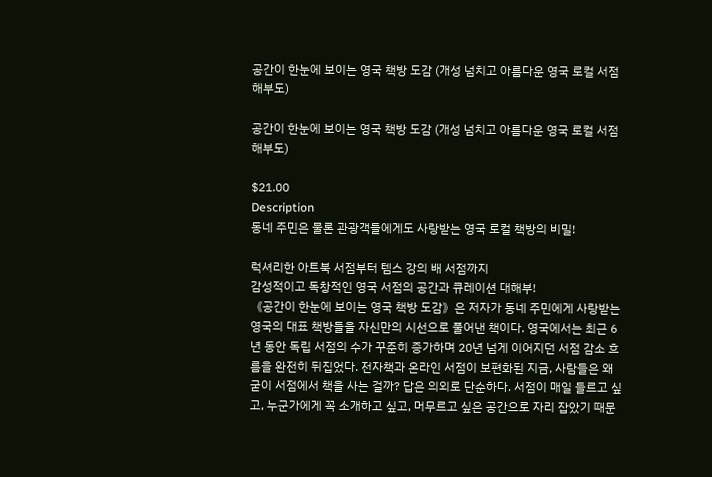공간이 한눈에 보이는 영국 책방 도감 (개성 넘치고 아름다운 영국 로컬 서점 해부도)

공간이 한눈에 보이는 영국 책방 도감 (개성 넘치고 아름다운 영국 로컬 서점 해부도)

$21.00
Description
동네 주민은 물론 관광객들에게도 사랑받는 영국 로컬 책방의 비밀!

럭셔리한 아트북 서점부터 템스 강의 배 서점까지
감성적이고 독창적인 영국 서점의 공간과 큐레이션 대해부!
《공간이 한눈에 보이는 영국 책방 도감》은 저자가 동네 주민에게 사랑받는 영국의 대표 책방들을 자신만의 시선으로 풀어낸 책이다. 영국에서는 최근 6년 동안 독립 서점의 수가 꾸준히 증가하며 20년 넘게 이어지던 서점 감소 흐름을 완전히 뒤집었다. 전자책과 온라인 서점이 보편화된 지금, 사람들은 왜 굳이 서점에서 책을 사는 걸까? 답은 의외로 단순하다. 서점이 매일 들르고 싶고, 누군가에게 꼭 소개하고 싶고, 머무르고 싶은 공간으로 자리 잡았기 때문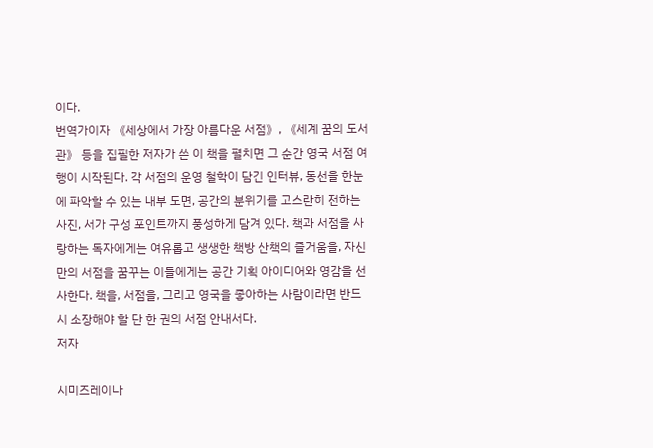이다.
번역가이자 《세상에서 가장 아름다운 서점》, 《세계 꿈의 도서관》 등을 집필한 저자가 쓴 이 책을 펼치면 그 순간 영국 서점 여행이 시작된다. 각 서점의 운영 철학이 담긴 인터뷰, 동선을 한눈에 파악할 수 있는 내부 도면, 공간의 분위기를 고스란히 전하는 사진, 서가 구성 포인트까지 풍성하게 담겨 있다. 책과 서점을 사랑하는 독자에게는 여유롭고 생생한 책방 산책의 즐거움을, 자신만의 서점을 꿈꾸는 이들에게는 공간 기획 아이디어와 영감을 선사한다. 책을, 서점을, 그리고 영국을 좋아하는 사람이라면 반드시 소장해야 할 단 한 권의 서점 안내서다.
저자

시미즈레이나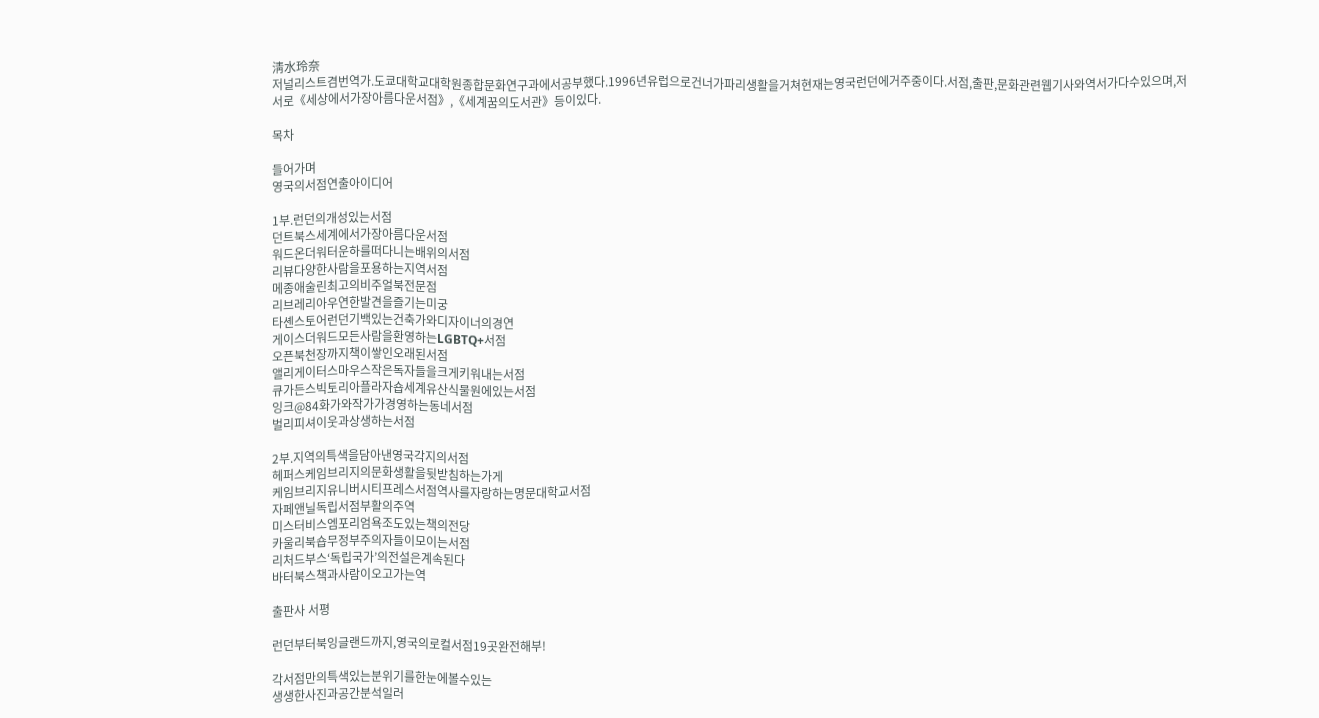淸水玲奈
저널리스트겸번역가.도쿄대학교대학원종합문화연구과에서공부했다.1996년유럽으로건너가파리생활을거쳐현재는영국런던에거주중이다.서점,출판,문화관련웹기사와역서가다수있으며,저서로《세상에서가장아름다운서점》,《세계꿈의도서관》등이있다.

목차

들어가며
영국의서점연출아이디어

1부.런던의개성있는서점
던트북스세계에서가장아름다운서점
워드온더워터운하를떠다니는배위의서점
리뷰다양한사람을포용하는지역서점
메종애술린최고의비주얼북전문점
리브레리아우연한발견을즐기는미궁
타셴스토어런던기백있는건축가와디자이너의경연
게이스더워드모든사람을환영하는LGBTQ+서점
오픈북천장까지책이쌓인오래된서점
앨리게이터스마우스작은독자들을크게키워내는서점
큐가든스빅토리아플라자숍세계유산식물원에있는서점
잉크@84화가와작가가경영하는동네서점
벌리피셔이웃과상생하는서점

2부.지역의특색을담아낸영국각지의서점
헤퍼스케임브리지의문화생활을뒷받침하는가게
케임브리지유니버시티프레스서점역사를자랑하는명문대학교서점
자페앤닐독립서점부활의주역
미스터비스엠포리엄욕조도있는책의전당
카울리북숍무정부주의자들이모이는서점
리처드부스‘독립국가’의전설은계속된다
바터북스책과사람이오고가는역

출판사 서평

런던부터북잉글랜드까지,영국의로컬서점19곳완전해부!

각서점만의특색있는분위기를한눈에볼수있는
생생한사진과공간분석일러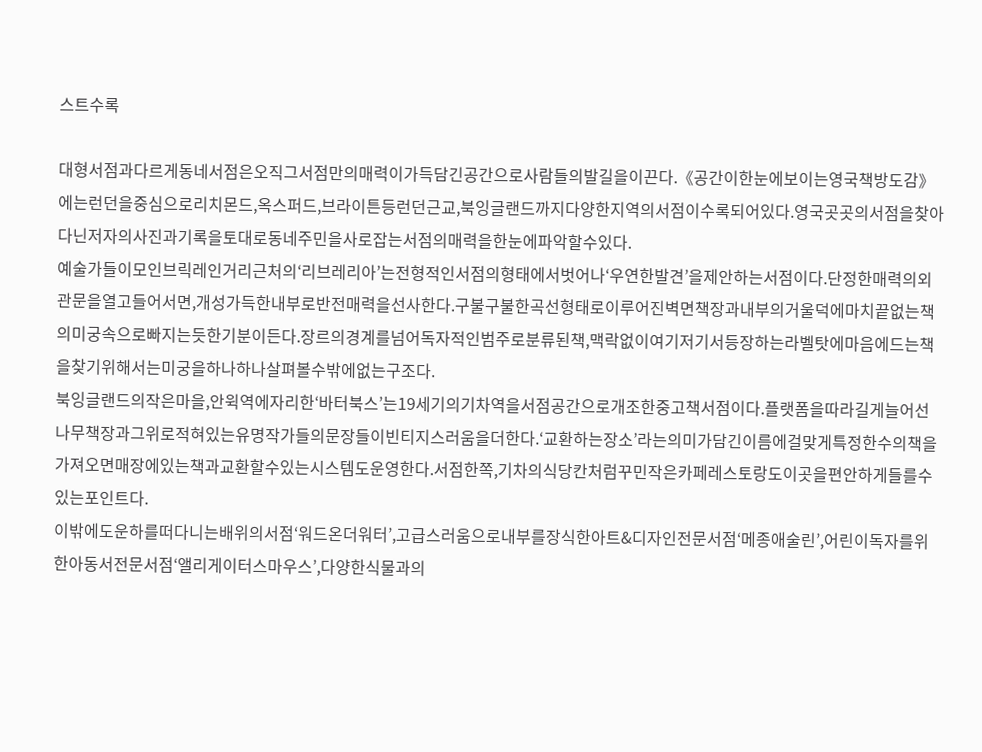스트수록

대형서점과다르게동네서점은오직그서점만의매력이가득담긴공간으로사람들의발길을이끈다.《공간이한눈에보이는영국책방도감》에는런던을중심으로리치몬드,옥스퍼드,브라이튼등런던근교,북잉글랜드까지다양한지역의서점이수록되어있다.영국곳곳의서점을찾아다닌저자의사진과기록을토대로동네주민을사로잡는서점의매력을한눈에파악할수있다.
예술가들이모인브릭레인거리근처의‘리브레리아’는전형적인서점의형태에서벗어나‘우연한발견’을제안하는서점이다.단정한매력의외관문을열고들어서면,개성가득한내부로반전매력을선사한다.구불구불한곡선형태로이루어진벽면책장과내부의거울덕에마치끝없는책의미궁속으로빠지는듯한기분이든다.장르의경계를넘어독자적인범주로분류된책,맥락없이여기저기서등장하는라벨탓에마음에드는책을찾기위해서는미궁을하나하나살펴볼수밖에없는구조다.
북잉글랜드의작은마을,안윅역에자리한‘바터북스’는19세기의기차역을서점공간으로개조한중고책서점이다.플랫폼을따라길게늘어선나무책장과그위로적혀있는유명작가들의문장들이빈티지스러움을더한다.‘교환하는장소’라는의미가담긴이름에걸맞게특정한수의책을가져오면매장에있는책과교환할수있는시스템도운영한다.서점한쪽,기차의식당칸처럼꾸민작은카페레스토랑도이곳을편안하게들를수있는포인트다.
이밖에도운하를떠다니는배위의서점‘워드온더워터’,고급스러움으로내부를장식한아트&디자인전문서점‘메종애술린’,어린이독자를위한아동서전문서점‘앨리게이터스마우스’,다양한식물과의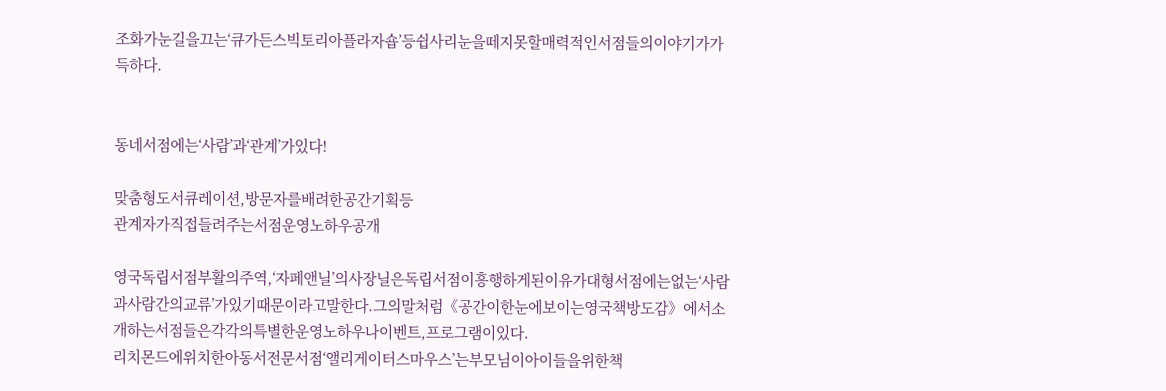조화가눈길을끄는‘큐가든스빅토리아플라자숍’등쉽사리눈을떼지못할매력적인서점들의이야기가가득하다.


동네서점에는‘사람’과‘관계’가있다!

맞춤형도서큐레이션,방문자를배려한공간기획등
관계자가직접들려주는서점운영노하우공개

영국독립서점부활의주역,‘자페앤닐’의사장닐은독립서점이흥행하게된이유가대형서점에는없는‘사람과사람간의교류’가있기때문이라고말한다.그의말처럼《공간이한눈에보이는영국책방도감》에서소개하는서점들은각각의특별한운영노하우나이벤트,프로그램이있다.
리치몬드에위치한아동서전문서점‘앨리게이터스마우스’는부모님이아이들을위한책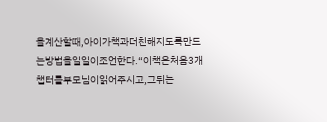을계산할때,아이가책과더친해지도록만드는방법을일일이조언한다.“이책은처음3개챕터를부모님이읽어주시고,그뒤는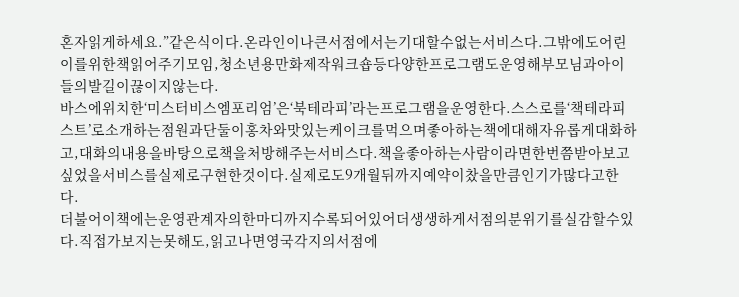혼자읽게하세요.”같은식이다.온라인이나큰서점에서는기대할수없는서비스다.그밖에도어린이를위한책읽어주기모임,청소년용만화제작워크숍등다양한프로그램도운영해부모님과아이들의발길이끊이지않는다.
바스에위치한‘미스터비스엠포리엄’은‘북테라피’라는프로그램을운영한다.스스로를‘책테라피스트’로소개하는점원과단둘이홍차와맛있는케이크를먹으며좋아하는책에대해자유롭게대화하고,대화의내용을바탕으로책을처방해주는서비스다.책을좋아하는사람이라면한번쯤받아보고싶었을서비스를실제로구현한것이다.실제로도9개월뒤까지예약이찼을만큼인기가많다고한다.
더불어이책에는운영관계자의한마디까지수록되어있어더생생하게서점의분위기를실감할수있다.직접가보지는못해도,읽고나면영국각지의서점에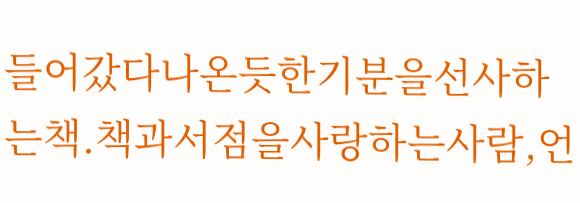들어갔다나온듯한기분을선사하는책.책과서점을사랑하는사람,언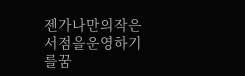젠가나만의작은서점을운영하기를꿈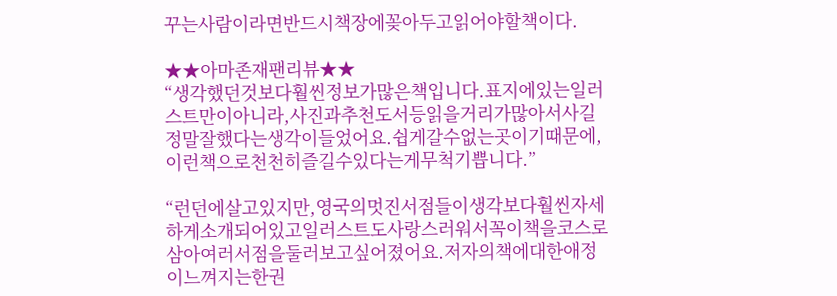꾸는사람이라면반드시책장에꽂아두고읽어야할책이다.

★★아마존재팬리뷰★★
“생각했던것보다훨씬정보가많은책입니다.표지에있는일러스트만이아니라,사진과추천도서등읽을거리가많아서사길정말잘했다는생각이들었어요.쉽게갈수없는곳이기때문에,이런책으로천천히즐길수있다는게무척기쁩니다.”

“런던에살고있지만,영국의멋진서점들이생각보다훨씬자세하게소개되어있고일러스트도사랑스러워서꼭이책을코스로삼아여러서점을둘러보고싶어졌어요.저자의책에대한애정이느껴지는한권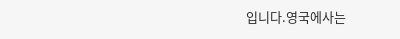입니다.영국에사는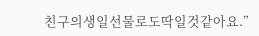친구의생일선물로도딱일것같아요.”